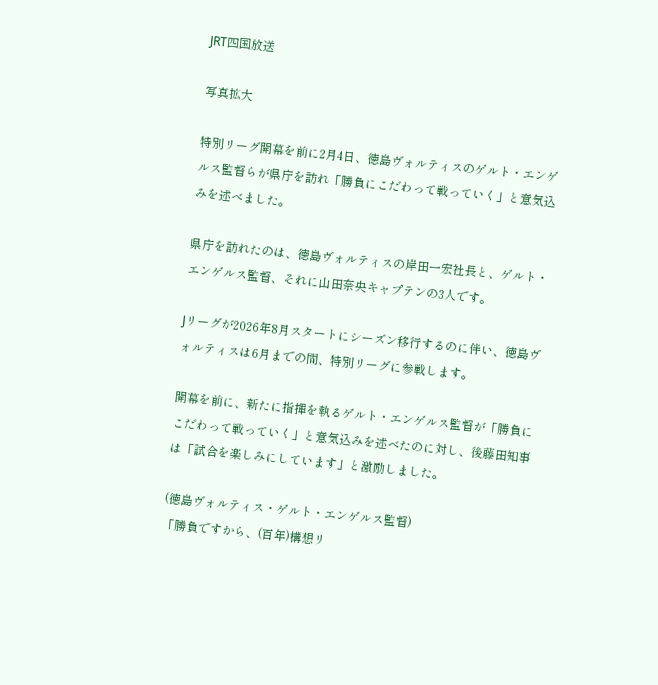JRT四国放送

写真拡大

特別リーグ開幕を前に2月4日、徳島ヴォルティスのゲルト・エンゲルス監督らが県庁を訪れ「勝負にこだわって戦っていく」と意気込みを述べました。

県庁を訪れたのは、徳島ヴォルティスの岸田一宏社長と、ゲルト・エンゲルス監督、それに山田奈央キャプテンの3人です。

Jリーグが2026年8月スタートにシーズン移行するのに伴い、徳島ヴォルティスは6月までの間、特別リーグに参戦します。

開幕を前に、新たに指揮を執るゲルト・エンゲルス監督が「勝負にこだわって戦っていく」と意気込みを述べたのに対し、後藤田知事は「試合を楽しみにしています」と激励しました。

(徳島ヴォルティス・ゲルト・エンゲルス監督)
「勝負ですから、(百年)構想リ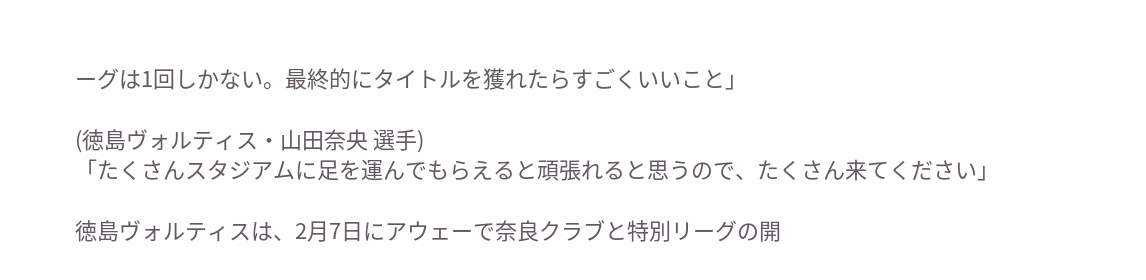ーグは1回しかない。最終的にタイトルを獲れたらすごくいいこと」

(徳島ヴォルティス・山田奈央 選手)
「たくさんスタジアムに足を運んでもらえると頑張れると思うので、たくさん来てください」

徳島ヴォルティスは、2月7日にアウェーで奈良クラブと特別リーグの開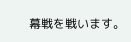幕戦を戦います。